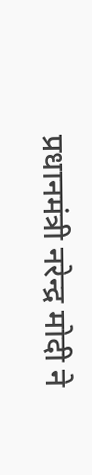प्रधानमंत्री नरेन्द्र मोदी ने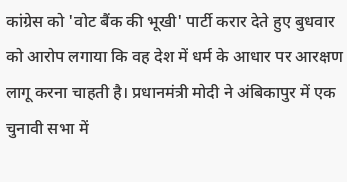कांग्रेस को 'वोट बैंक की भूखी' पार्टी करार देते हुए बुधवार को आरोप लगाया कि वह देश में धर्म के आधार पर आरक्षण लागू करना चाहती है। प्रधानमंत्री मोदी ने अंबिकापुर में एक चुनावी सभा में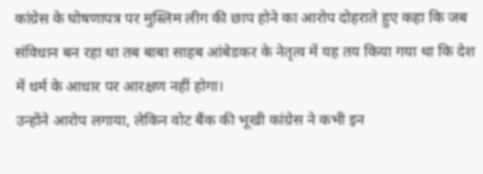कांग्रेस के घोषणापत्र पर मुस्लिम लीग की छाप होने का आरोप दोहराते हुए कहा कि जब संविधान बन रहा था तब बाबा साहब आंबेडकर के नेतृत्व में यह तय किया गया था कि देश में धर्म के आधार पर आरक्षण नहीं होगा।
उन्होंने आरोप लगाया, लेकिन वोट बैंक की भूखी कांग्रेस ने कभी इन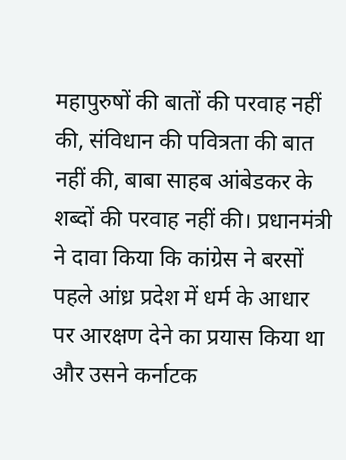महापुरुषों की बातों की परवाह नहीं की, संविधान की पवित्रता की बात नहीं की, बाबा साहब आंबेडकर के शब्दों की परवाह नहीं की। प्रधानमंत्री ने दावा किया कि कांग्रेस ने बरसों पहले आंध्र प्रदेश में धर्म के आधार पर आरक्षण देने का प्रयास किया था और उसने कर्नाटक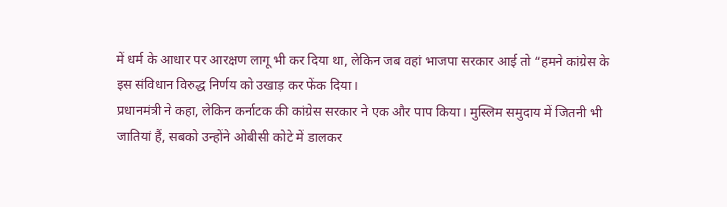में धर्म के आधार पर आरक्षण लागू भी कर दिया था, लेकिन जब वहां भाजपा सरकार आई तो “हमने कांग्रेस के इस संविधान विरुद्ध निर्णय को उखाड़ कर फेंक दिया।
प्रधानमंत्री ने कहा, लेकिन कर्नाटक की कांग्रेस सरकार ने एक और पाप किया। मुस्लिम समुदाय में जितनी भी जातियां हैं, सबको उन्होंने ओबीसी कोटे में डालकर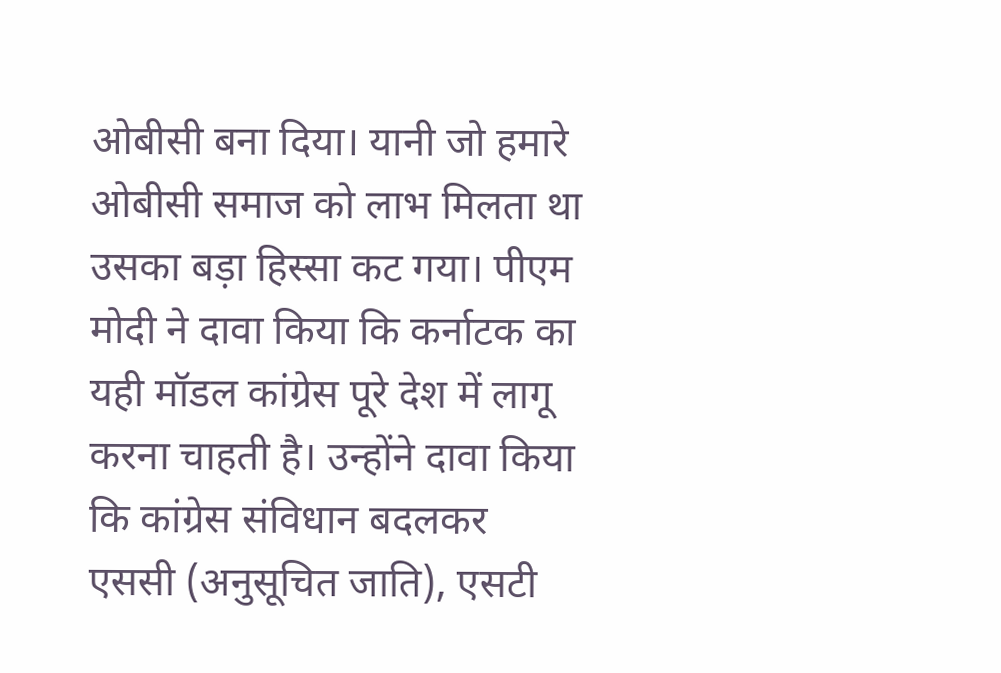ओबीसी बना दिया। यानी जो हमारे ओबीसी समाज को लाभ मिलता था उसका बड़ा हिस्सा कट गया। पीएम मोदी ने दावा किया कि कर्नाटक का यही मॉडल कांग्रेस पूरे देश में लागू करना चाहती है। उन्होंने दावा किया कि कांग्रेस संविधान बदलकर एससी (अनुसूचित जाति), एसटी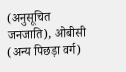(अनुसूचित जनजाति), ओबीसी (अन्य पिछड़ा वर्ग)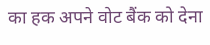का हक अपने वोट बैंक को देना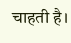चाहती है।